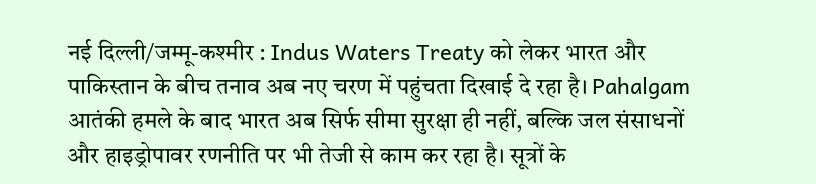नई दिल्ली/जम्मू-कश्मीर : Indus Waters Treaty को लेकर भारत और पाकिस्तान के बीच तनाव अब नए चरण में पहुंचता दिखाई दे रहा है। Pahalgam आतंकी हमले के बाद भारत अब सिर्फ सीमा सुरक्षा ही नहीं, बल्कि जल संसाधनों और हाइड्रोपावर रणनीति पर भी तेजी से काम कर रहा है। सूत्रों के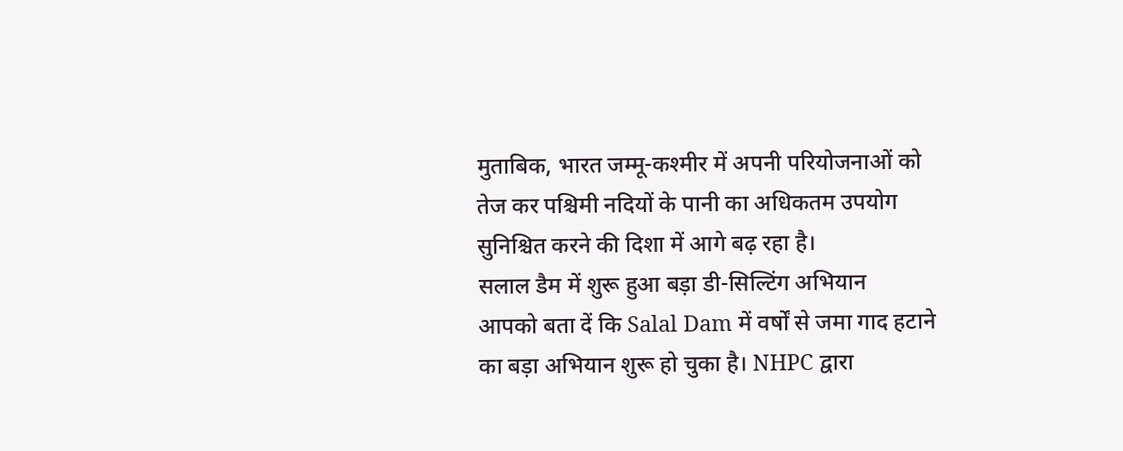मुताबिक, भारत जम्मू-कश्मीर में अपनी परियोजनाओं को तेज कर पश्चिमी नदियों के पानी का अधिकतम उपयोग सुनिश्चित करने की दिशा में आगे बढ़ रहा है।
सलाल डैम में शुरू हुआ बड़ा डी-सिल्टिंग अभियान
आपको बता दें कि Salal Dam में वर्षों से जमा गाद हटाने का बड़ा अभियान शुरू हो चुका है। NHPC द्वारा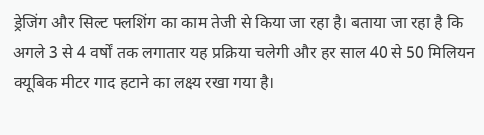ड्रेजिंग और सिल्ट फ्लशिंग का काम तेजी से किया जा रहा है। बताया जा रहा है कि अगले 3 से 4 वर्षों तक लगातार यह प्रक्रिया चलेगी और हर साल 40 से 50 मिलियन क्यूबिक मीटर गाद हटाने का लक्ष्य रखा गया है।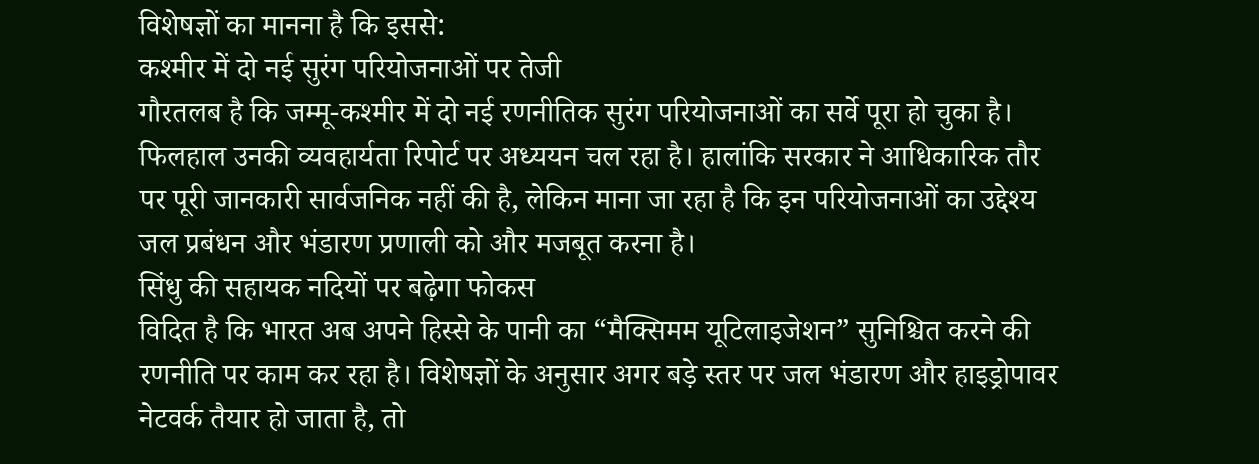विशेषज्ञों का मानना है कि इससे:
कश्मीर में दो नई सुरंग परियोजनाओं पर तेजी
गौरतलब है कि जम्मू-कश्मीर में दो नई रणनीतिक सुरंग परियोजनाओं का सर्वे पूरा हो चुका है। फिलहाल उनकी व्यवहार्यता रिपोर्ट पर अध्ययन चल रहा है। हालांकि सरकार ने आधिकारिक तौर पर पूरी जानकारी सार्वजनिक नहीं की है, लेकिन माना जा रहा है कि इन परियोजनाओं का उद्देश्य जल प्रबंधन और भंडारण प्रणाली को और मजबूत करना है।
सिंधु की सहायक नदियों पर बढ़ेगा फोकस
विदित है कि भारत अब अपने हिस्से के पानी का “मैक्सिमम यूटिलाइजेशन” सुनिश्चित करने की रणनीति पर काम कर रहा है। विशेषज्ञों के अनुसार अगर बड़े स्तर पर जल भंडारण और हाइड्रोपावर नेटवर्क तैयार हो जाता है, तो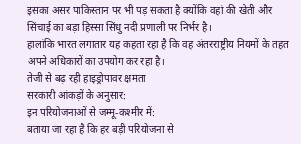इसका असर पाकिस्तान पर भी पड़ सकता है क्योंकि वहां की खेती और सिंचाई का बड़ा हिस्सा सिंधु नदी प्रणाली पर निर्भर है।
हालांकि भारत लगातार यह कहता रहा है कि वह अंतरराष्ट्रीय नियमों के तहत अपने अधिकारों का उपयोग कर रहा है।
तेजी से बढ़ रही हाइड्रोपावर क्षमता
सरकारी आंकड़ों के अनुसार:
इन परियोजनाओं से जम्मू-कश्मीर में:
बताया जा रहा है कि हर बड़ी परियोजना से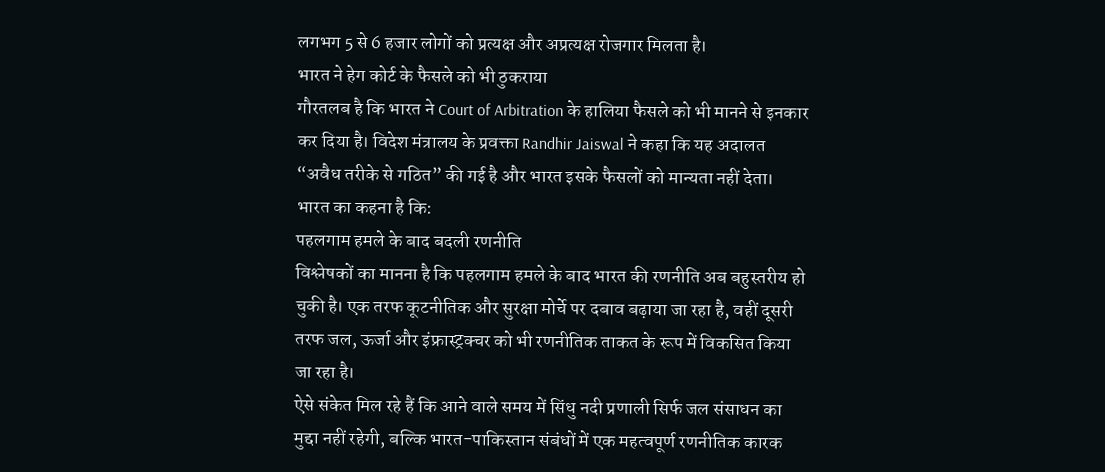लगभग 5 से 6 हजार लोगों को प्रत्यक्ष और अप्रत्यक्ष रोजगार मिलता है।
भारत ने हेग कोर्ट के फैसले को भी ठुकराया
गौरतलब है कि भारत ने Court of Arbitration के हालिया फैसले को भी मानने से इनकार कर दिया है। विदेश मंत्रालय के प्रवक्ता Randhir Jaiswal ने कहा कि यह अदालत “अवैध तरीके से गठित” की गई है और भारत इसके फैसलों को मान्यता नहीं देता।
भारत का कहना है कि:
पहलगाम हमले के बाद बदली रणनीति
विश्लेषकों का मानना है कि पहलगाम हमले के बाद भारत की रणनीति अब बहुस्तरीय हो चुकी है। एक तरफ कूटनीतिक और सुरक्षा मोर्चे पर दबाव बढ़ाया जा रहा है, वहीं दूसरी तरफ जल, ऊर्जा और इंफ्रास्ट्रक्चर को भी रणनीतिक ताकत के रूप में विकसित किया जा रहा है।
ऐसे संकेत मिल रहे हैं कि आने वाले समय में सिंधु नदी प्रणाली सिर्फ जल संसाधन का मुद्दा नहीं रहेगी, बल्कि भारत-पाकिस्तान संबंधों में एक महत्वपूर्ण रणनीतिक कारक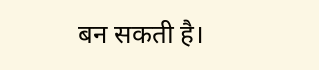बन सकती है।